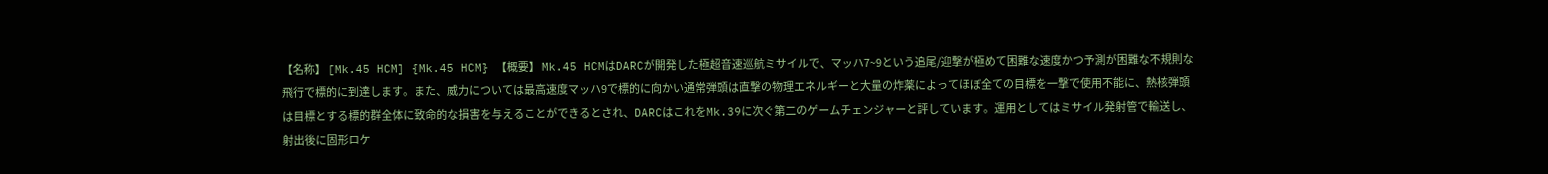【名称】 [Mk.45 HCM] {Mk.45 HCM} 【概要】 Mk.45 HCMはDARCが開発した極超音速巡航ミサイルで、マッハ7~9という追尾/迎撃が極めて困難な速度かつ予測が困難な不規則な飛行で標的に到達します。また、威力については最高速度マッハ9で標的に向かい通常弾頭は直撃の物理エネルギーと大量の炸薬によってほぼ全ての目標を一撃で使用不能に、熱核弾頭は目標とする標的群全体に致命的な損害を与えることができるとされ、DARCはこれをMk.39に次ぐ第二のゲームチェンジャーと評しています。運用としてはミサイル発射管で輸送し、射出後に固形ロケ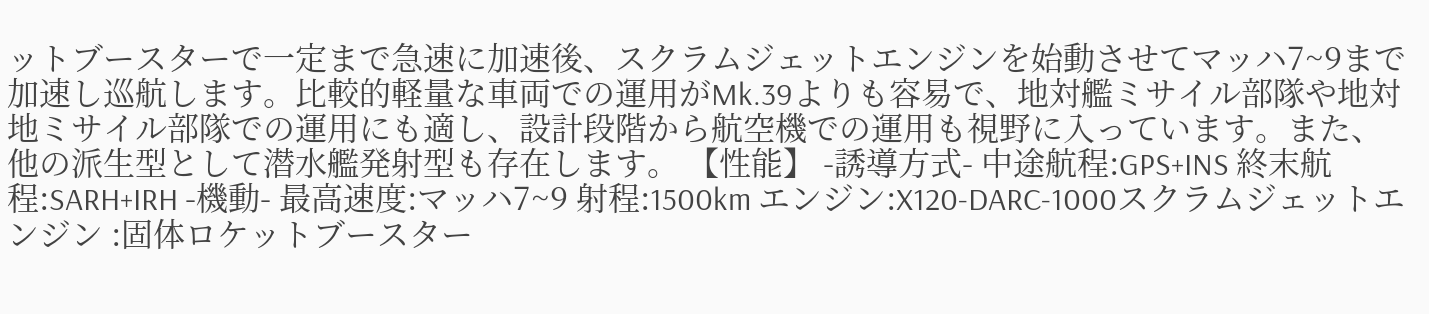ットブースターで一定まで急速に加速後、スクラムジェットエンジンを始動させてマッハ7~9まで加速し巡航します。比較的軽量な車両での運用がMk.39よりも容易で、地対艦ミサイル部隊や地対地ミサイル部隊での運用にも適し、設計段階から航空機での運用も視野に入っています。また、他の派生型として潜水艦発射型も存在します。 【性能】 -誘導方式- 中途航程:GPS+INS 終末航程:SARH+IRH -機動- 最高速度:マッハ7~9 射程:1500km エンジン:X120-DARC-1000スクラムジェットエンジン :固体ロケットブースター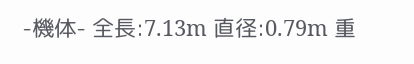-機体- 全長:7.13m 直径:0.79m 重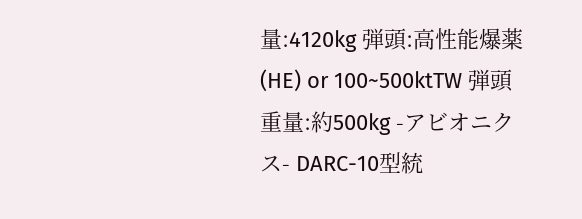量:4120kg 弾頭:高性能爆薬(HE) or 100~500ktTW 弾頭重量:約500kg -アビオニクス- DARC-10型統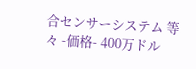合センサーシステム 等々 -価格- 400万ドル